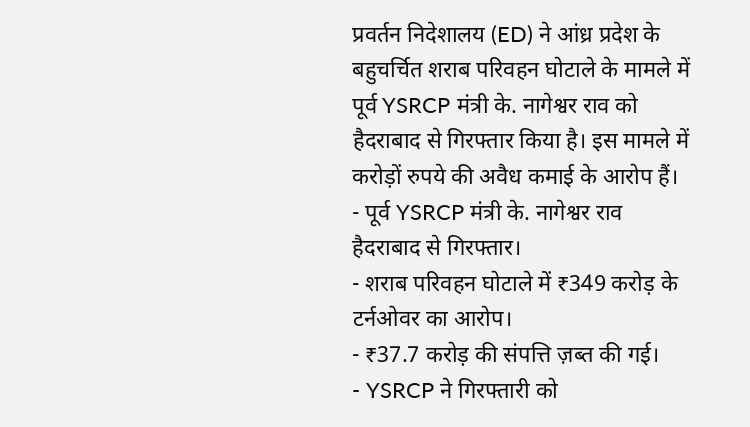प्रवर्तन निदेशालय (ED) ने आंध्र प्रदेश के बहुचर्चित शराब परिवहन घोटाले के मामले में पूर्व YSRCP मंत्री के. नागेश्वर राव को हैदराबाद से गिरफ्तार किया है। इस मामले में करोड़ों रुपये की अवैध कमाई के आरोप हैं।
- पूर्व YSRCP मंत्री के. नागेश्वर राव हैदराबाद से गिरफ्तार।
- शराब परिवहन घोटाले में ₹349 करोड़ के टर्नओवर का आरोप।
- ₹37.7 करोड़ की संपत्ति ज़ब्त की गई।
- YSRCP ने गिरफ्तारी को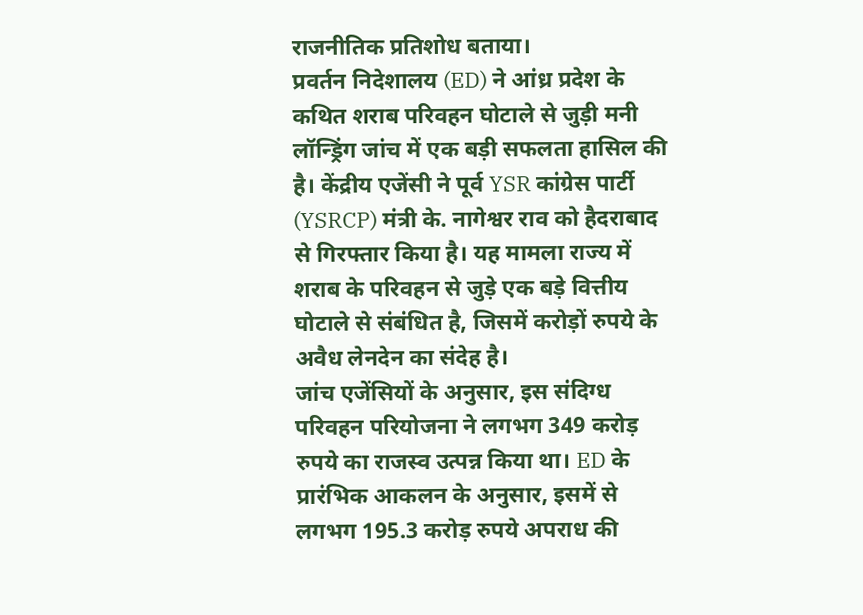राजनीतिक प्रतिशोध बताया।
प्रवर्तन निदेशालय (ED) ने आंध्र प्रदेश के कथित शराब परिवहन घोटाले से जुड़ी मनी लॉन्ड्रिंग जांच में एक बड़ी सफलता हासिल की है। केंद्रीय एजेंसी ने पूर्व YSR कांग्रेस पार्टी (YSRCP) मंत्री के. नागेश्वर राव को हैदराबाद से गिरफ्तार किया है। यह मामला राज्य में शराब के परिवहन से जुड़े एक बड़े वित्तीय घोटाले से संबंधित है, जिसमें करोड़ों रुपये के अवैध लेनदेन का संदेह है।
जांच एजेंसियों के अनुसार, इस संदिग्ध परिवहन परियोजना ने लगभग 349 करोड़ रुपये का राजस्व उत्पन्न किया था। ED के प्रारंभिक आकलन के अनुसार, इसमें से लगभग 195.3 करोड़ रुपये अपराध की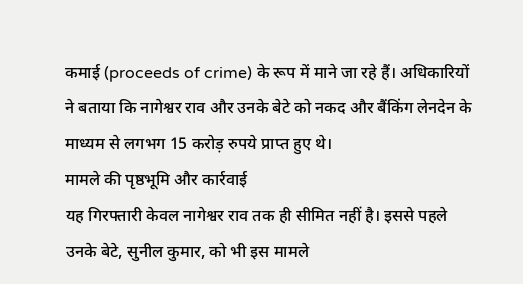कमाई (proceeds of crime) के रूप में माने जा रहे हैं। अधिकारियों ने बताया कि नागेश्वर राव और उनके बेटे को नकद और बैंकिंग लेनदेन के माध्यम से लगभग 15 करोड़ रुपये प्राप्त हुए थे।
मामले की पृष्ठभूमि और कार्रवाई
यह गिरफ्तारी केवल नागेश्वर राव तक ही सीमित नहीं है। इससे पहले उनके बेटे, सुनील कुमार, को भी इस मामले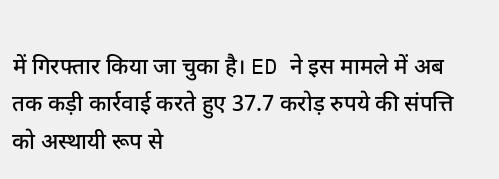में गिरफ्तार किया जा चुका है। ED ने इस मामले में अब तक कड़ी कार्रवाई करते हुए 37.7 करोड़ रुपये की संपत्ति को अस्थायी रूप से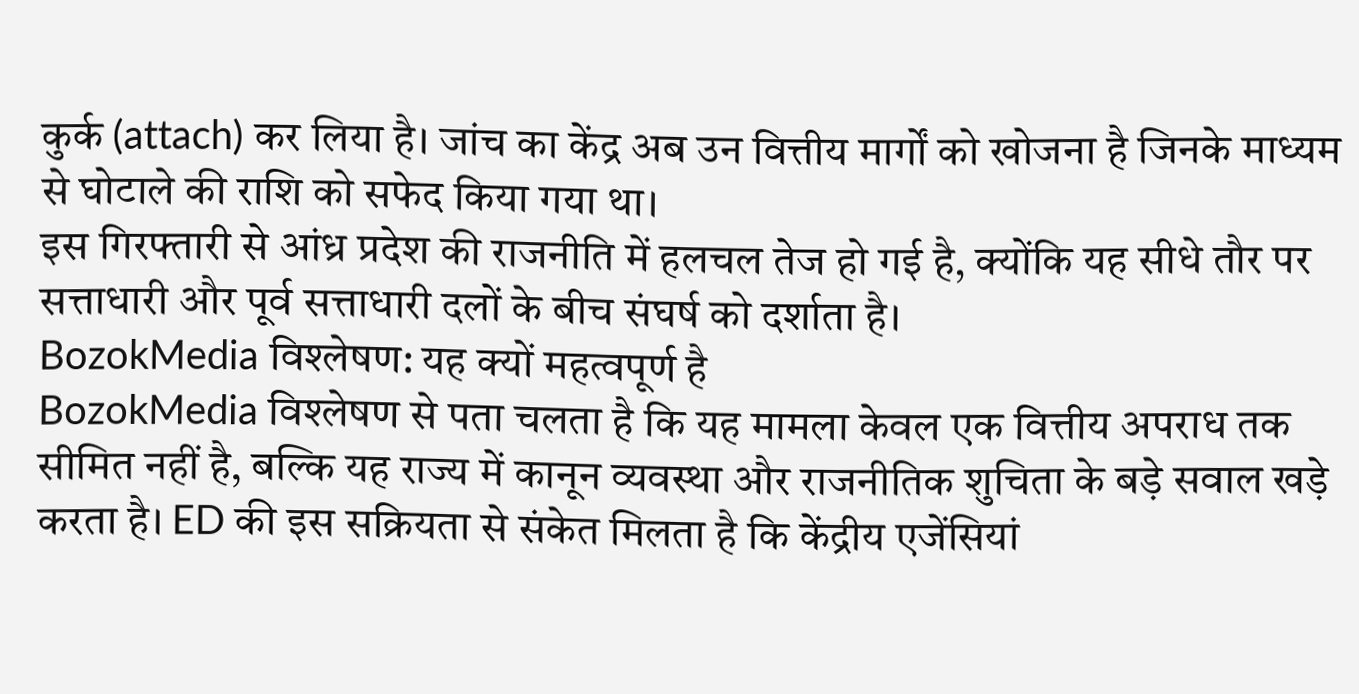कुर्क (attach) कर लिया है। जांच का केंद्र अब उन वित्तीय मार्गों को खोजना है जिनके माध्यम से घोटाले की राशि को सफेद किया गया था।
इस गिरफ्तारी से आंध्र प्रदेश की राजनीति में हलचल तेज हो गई है, क्योंकि यह सीधे तौर पर सत्ताधारी और पूर्व सत्ताधारी दलों के बीच संघर्ष को दर्शाता है।
BozokMedia विश्लेषण: यह क्यों महत्वपूर्ण है
BozokMedia विश्लेषण से पता चलता है कि यह मामला केवल एक वित्तीय अपराध तक सीमित नहीं है, बल्कि यह राज्य में कानून व्यवस्था और राजनीतिक शुचिता के बड़े सवाल खड़े करता है। ED की इस सक्रियता से संकेत मिलता है कि केंद्रीय एजेंसियां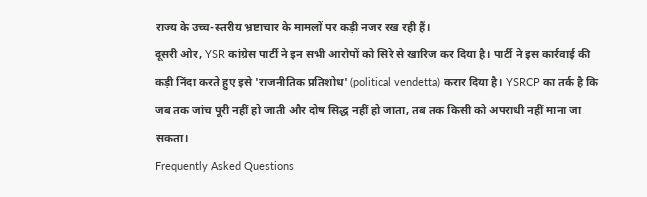राज्य के उच्च-स्तरीय भ्रष्टाचार के मामलों पर कड़ी नजर रख रही हैं।
दूसरी ओर, YSR कांग्रेस पार्टी ने इन सभी आरोपों को सिरे से खारिज कर दिया है। पार्टी ने इस कार्रवाई की कड़ी निंदा करते हुए इसे 'राजनीतिक प्रतिशोध' (political vendetta) करार दिया है। YSRCP का तर्क है कि जब तक जांच पूरी नहीं हो जाती और दोष सिद्ध नहीं हो जाता, तब तक किसी को अपराधी नहीं माना जा सकता।
Frequently Asked Questions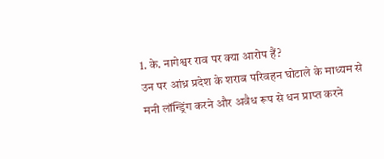1. के. नागेश्वर राव पर क्या आरोप हैं?
उन पर आंध्र प्रदेश के शराब परिवहन घोटाले के माध्यम से मनी लॉन्ड्रिंग करने और अवैध रूप से धन प्राप्त करने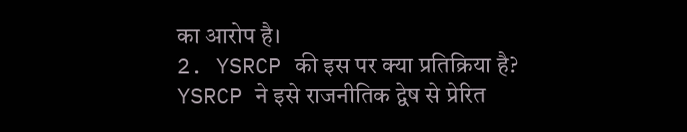का आरोप है।
2. YSRCP की इस पर क्या प्रतिक्रिया है?
YSRCP ने इसे राजनीतिक द्वेष से प्रेरित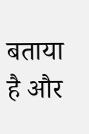बताया है और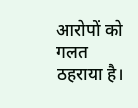आरोपों को गलत ठहराया है।